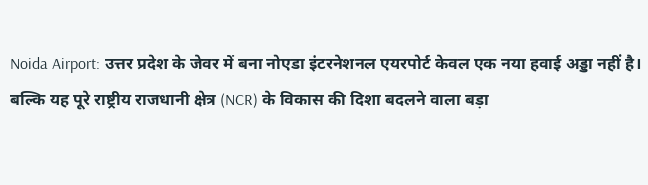Noida Airport: उत्तर प्रदेश के जेवर में बना नोएडा इंटरनेशनल एयरपोर्ट केवल एक नया हवाई अड्डा नहीं है। बल्कि यह पूरे राष्ट्रीय राजधानी क्षेत्र (NCR) के विकास की दिशा बदलने वाला बड़ा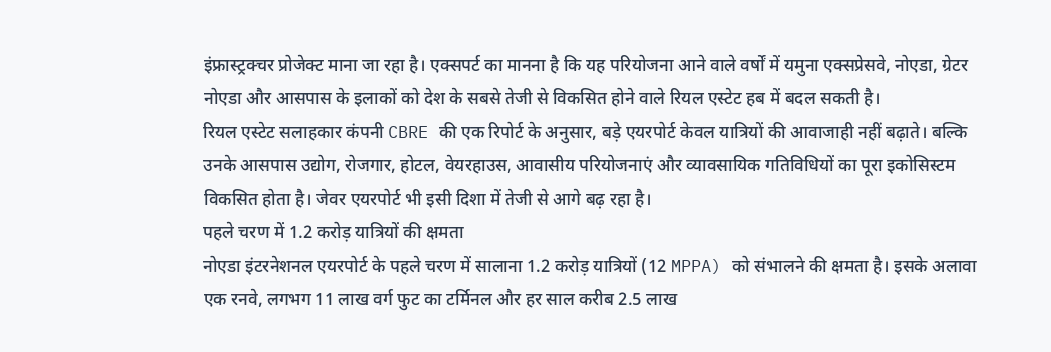इंफ्रास्ट्रक्चर प्रोजेक्ट माना जा रहा है। एक्सपर्ट का मानना है कि यह परियोजना आने वाले वर्षों में यमुना एक्सप्रेसवे, नोएडा, ग्रेटर नोएडा और आसपास के इलाकों को देश के सबसे तेजी से विकसित होने वाले रियल एस्टेट हब में बदल सकती है।
रियल एस्टेट सलाहकार कंपनी CBRE की एक रिपोर्ट के अनुसार, बड़े एयरपोर्ट केवल यात्रियों की आवाजाही नहीं बढ़ाते। बल्कि उनके आसपास उद्योग, रोजगार, होटल, वेयरहाउस, आवासीय परियोजनाएं और व्यावसायिक गतिविधियों का पूरा इकोसिस्टम विकसित होता है। जेवर एयरपोर्ट भी इसी दिशा में तेजी से आगे बढ़ रहा है।
पहले चरण में 1.2 करोड़ यात्रियों की क्षमता
नोएडा इंटरनेशनल एयरपोर्ट के पहले चरण में सालाना 1.2 करोड़ यात्रियों (12 MPPA) को संभालने की क्षमता है। इसके अलावा एक रनवे, लगभग 11 लाख वर्ग फुट का टर्मिनल और हर साल करीब 2.5 लाख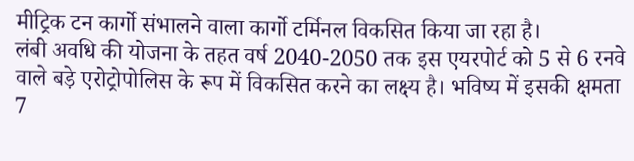मीट्रिक टन कार्गो संभालने वाला कार्गो टर्मिनल विकसित किया जा रहा है।
लंबी अवधि की योजना के तहत वर्ष 2040-2050 तक इस एयरपोर्ट को 5 से 6 रनवे वाले बड़े एरोट्रोपोलिस के रूप में विकसित करने का लक्ष्य है। भविष्य में इसकी क्षमता 7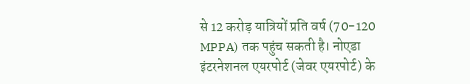से 12 करोड़ यात्रियों प्रति वर्ष (70-120 MPPA) तक पहुंच सकती है। नोएडा इंटरनेशनल एयरपोर्ट (जेवर एयरपोर्ट) के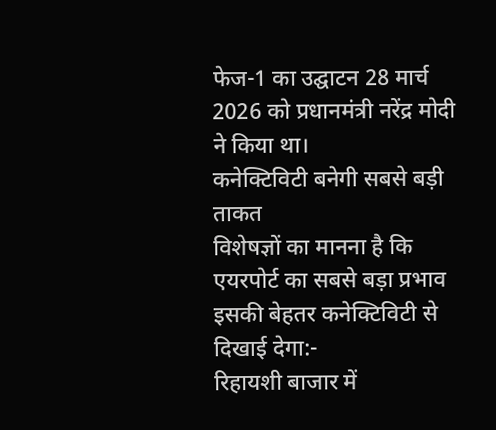फेज-1 का उद्घाटन 28 मार्च 2026 को प्रधानमंत्री नरेंद्र मोदी ने किया था।
कनेक्टिविटी बनेगी सबसे बड़ी ताकत
विशेषज्ञों का मानना है कि एयरपोर्ट का सबसे बड़ा प्रभाव इसकी बेहतर कनेक्टिविटी से दिखाई देगा:-
रिहायशी बाजार में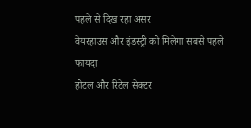पहले से दिख रहा असर
वेयरहाउस और इंडस्ट्री को मिलेगा सबसे पहले फायदा
होटल और रिटेल सेक्टर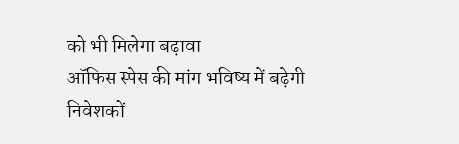को भी मिलेगा बढ़ावा
ऑफिस स्पेस की मांग भविष्य में बढ़ेगी
निवेशकों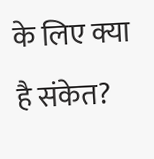के लिए क्या है संकेत?